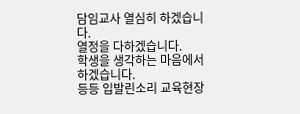담임교사 열심히 하겠습니다.
열정을 다하겠습니다.
학생을 생각하는 마음에서 하겠습니다.
등등 입발린소리 교육현장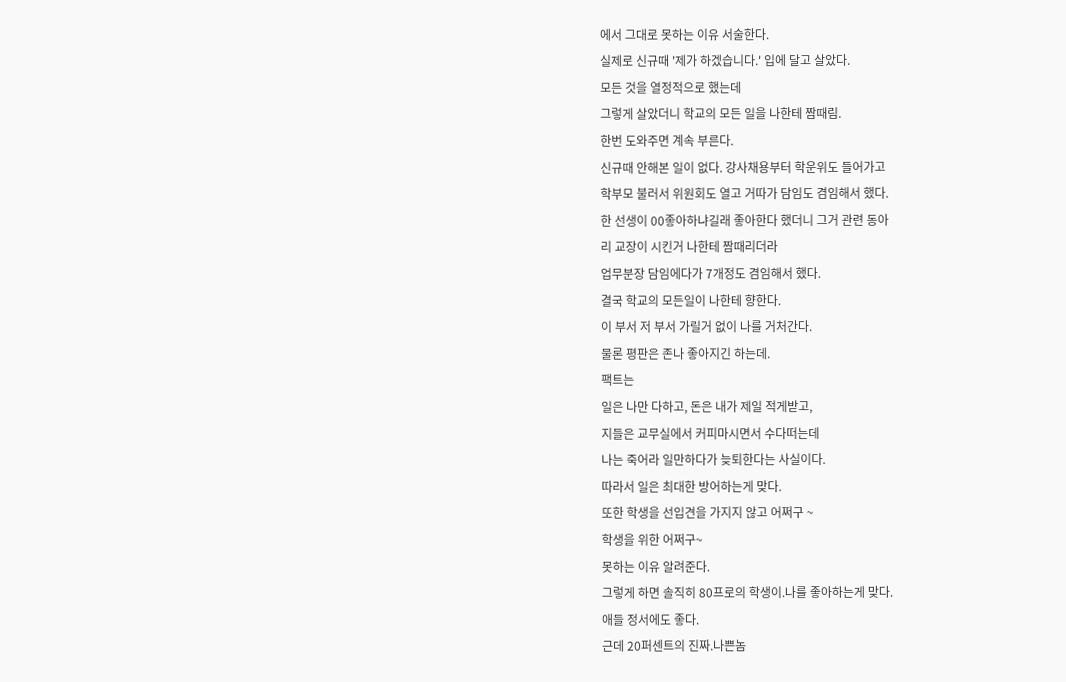에서 그대로 못하는 이유 서술한다.
실제로 신규때 '제가 하겠습니다.' 입에 달고 살았다.
모든 것을 열정적으로 했는데
그렇게 살았더니 학교의 모든 일을 나한테 짬때림.
한번 도와주면 계속 부른다.
신규때 안해본 일이 없다. 강사채용부터 학운위도 들어가고
학부모 불러서 위원회도 열고 거따가 담임도 겸임해서 했다.
한 선생이 00좋아하냐길래 좋아한다 했더니 그거 관련 동아
리 교장이 시킨거 나한테 짬때리더라
업무분장 담임에다가 7개정도 겸임해서 했다.
결국 학교의 모든일이 나한테 향한다.
이 부서 저 부서 가릴거 없이 나를 거처간다.
물론 평판은 존나 좋아지긴 하는데.
팩트는
일은 나만 다하고, 돈은 내가 제일 적게받고,
지들은 교무실에서 커피마시면서 수다떠는데
나는 죽어라 일만하다가 늦퇴한다는 사실이다.
따라서 일은 최대한 방어하는게 맞다.
또한 학생을 선입견을 가지지 않고 어쩌구 ~
학생을 위한 어쩌구~
못하는 이유 알려준다.
그렇게 하면 솔직히 80프로의 학생이.나를 좋아하는게 맞다.
애들 정서에도 좋다.
근데 20퍼센트의 진짜.나쁜놈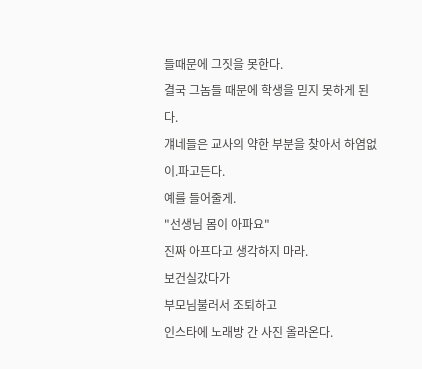들때문에 그짓을 못한다.
결국 그놈들 때문에 학생을 믿지 못하게 된다.
걔네들은 교사의 약한 부분을 찾아서 하염없이.파고든다.
예를 들어줄게.
"선생님 몸이 아파요"
진짜 아프다고 생각하지 마라.
보건실갔다가
부모님불러서 조퇴하고
인스타에 노래방 간 사진 올라온다.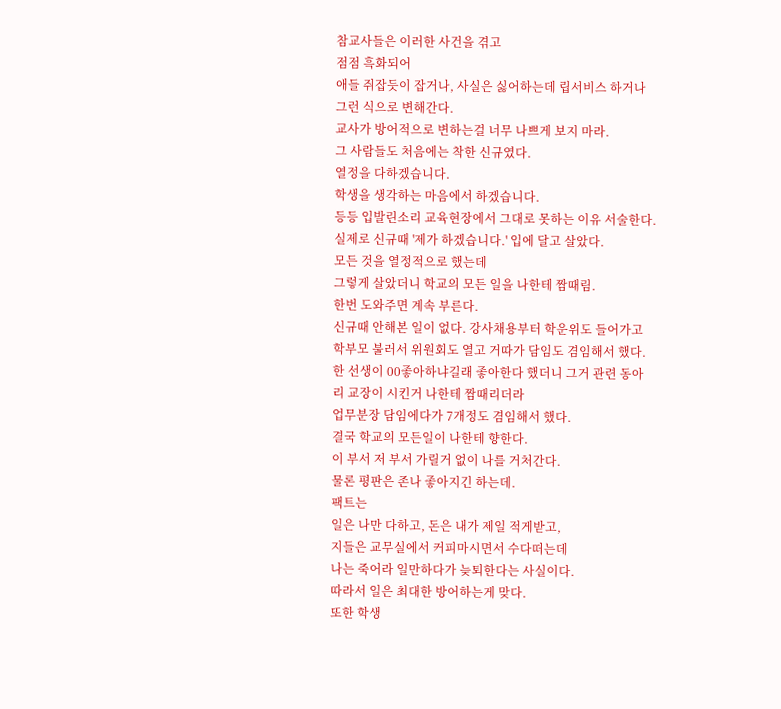참교사들은 이러한 사건을 겪고
점점 흑화되어
애들 쥐잡듯이 잡거나, 사실은 싫어하는데 립서비스 하거나
그런 식으로 변해간다.
교사가 방어적으로 변하는걸 너무 나쁘게 보지 마라.
그 사람들도 처음에는 착한 신규였다.
열정을 다하겠습니다.
학생을 생각하는 마음에서 하겠습니다.
등등 입발린소리 교육현장에서 그대로 못하는 이유 서술한다.
실제로 신규때 '제가 하겠습니다.' 입에 달고 살았다.
모든 것을 열정적으로 했는데
그렇게 살았더니 학교의 모든 일을 나한테 짬때림.
한번 도와주면 계속 부른다.
신규때 안해본 일이 없다. 강사채용부터 학운위도 들어가고
학부모 불러서 위원회도 열고 거따가 담임도 겸임해서 했다.
한 선생이 00좋아하냐길래 좋아한다 했더니 그거 관련 동아
리 교장이 시킨거 나한테 짬때리더라
업무분장 담임에다가 7개정도 겸임해서 했다.
결국 학교의 모든일이 나한테 향한다.
이 부서 저 부서 가릴거 없이 나를 거처간다.
물론 평판은 존나 좋아지긴 하는데.
팩트는
일은 나만 다하고, 돈은 내가 제일 적게받고,
지들은 교무실에서 커피마시면서 수다떠는데
나는 죽어라 일만하다가 늦퇴한다는 사실이다.
따라서 일은 최대한 방어하는게 맞다.
또한 학생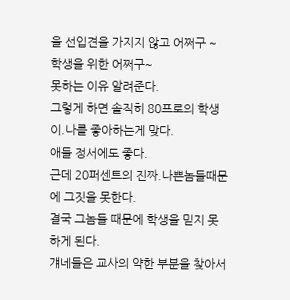을 선입견을 가지지 않고 어쩌구 ~
학생을 위한 어쩌구~
못하는 이유 알려준다.
그렇게 하면 솔직히 80프로의 학생이.나를 좋아하는게 맞다.
애들 정서에도 좋다.
근데 20퍼센트의 진짜.나쁜놈들때문에 그짓을 못한다.
결국 그놈들 때문에 학생을 믿지 못하게 된다.
걔네들은 교사의 약한 부분을 찾아서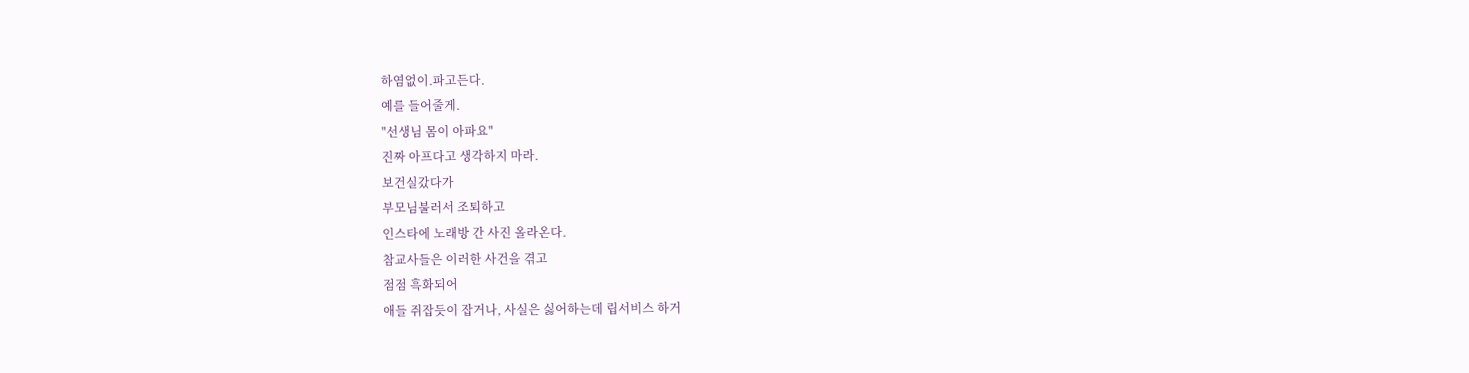하염없이.파고든다.
예를 들어줄게.
"선생님 몸이 아파요"
진짜 아프다고 생각하지 마라.
보건실갔다가
부모님불러서 조퇴하고
인스타에 노래방 간 사진 올라온다.
참교사들은 이러한 사건을 겪고
점점 흑화되어
애들 쥐잡듯이 잡거나, 사실은 싫어하는데 립서비스 하거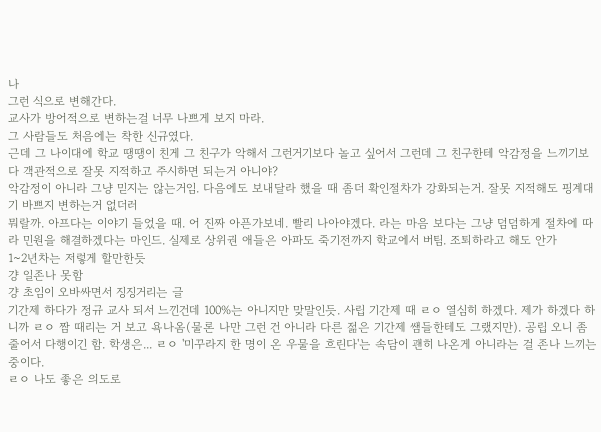나
그런 식으로 변해간다.
교사가 방어적으로 변하는걸 너무 나쁘게 보지 마라.
그 사람들도 처음에는 착한 신규였다.
근데 그 나이대에 학교 땡땡이 친게 그 친구가 악해서 그런거기보다 놀고 싶어서 그런데 그 친구한테 악감정을 느끼기보다 객관적으로 잘못 지적하고 주시하면 되는거 아니야?
악감정이 아니라 그냥 믿지는 않는거임. 다음에도 보내달라 했을 때 좀더 확인절차가 강화되는거. 잘못 지적해도 핑계대기 바쁘지 변하는거 없더러
뭐랄까. 아프다는 이야기 들었을 때. 어 진짜 아픈가보네. 빨리 나아야겠다. 라는 마음 보다는 그냥 덤덤하게 절차에 따라 민원을 해결하겠다는 마인드. 실제로 상위권 애들은 아파도 죽기전까지 학교에서 버팀. 조퇴하라고 해도 안가
1~2년차는 저렇게 할만한듯
걍 일존나 못함
걍 초임이 오바싸면서 징징거리는 글
기간제 하다가 정규 교사 되서 느낀건데 100%는 아니지만 맞말인듯. 사립 기간제 때 ㄹㅇ 열심히 하겠다. 제가 하겠다 하니까 ㄹㅇ 짬 때리는 거 보고 욕나옴(물론 나만 그런 건 아니라 다른 젊은 기간제 쌤들한테도 그랬지만). 공립 오니 좀 줄어서 다행이긴 함. 학생은... ㄹㅇ '미꾸라지 한 명이 온 우물을 흐린다'는 속담이 괜히 나온게 아니라는 걸 존나 느끼는 중이다.
ㄹㅇ 나도 좋은 의도로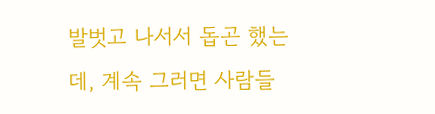발벗고 나서서 돕곤 했는데, 계속 그러면 사람들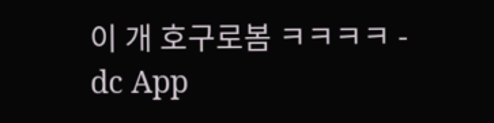이 개 호구로봄 ㅋㅋㅋㅋ - dc App